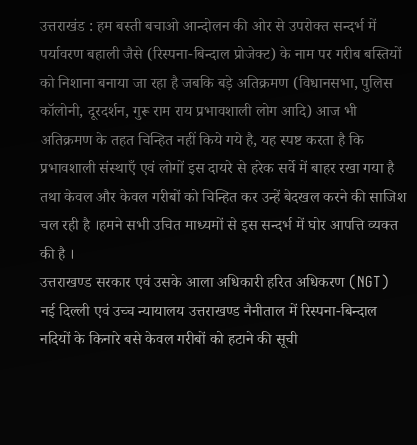उत्तराखंड : हम बस्ती बचाओ आन्दोलन की ओर से उपरोक्त सन्दर्भ में पर्यावरण बहाली जैसे (रिस्पना-बिन्दाल प्रोजेक्ट) के नाम पर गरीब बस्तियों को निशाना बनाया जा रहा है जबकि बड़े अतिक्रमण (विधानसभा, पुलिस कॉलोनी, दूरदर्शन, गुरू राम राय प्रभावशाली लोग आदि) आज भी अतिक्रमण के तहत चिन्हित नहीं किये गये है, यह स्पष्ट करता है कि प्रभावशाली संस्थाएँ एवं लोगों इस दायरे से हरेक सर्वे में बाहर रखा गया है तथा केवल और केवल गरीबों को चिन्हित कर उन्हें बेदखल करने की साजिश चल रही है ।हमने सभी उचित माध्यमों से इस सन्दर्भ में घोर आपत्ति व्यक्त की है ।
उत्तराखण्ड सरकार एवं उसके आला अधिकारी हरित अधिकरण (NGT) नई दिल्ली एवं उच्च न्यायालय उत्तराखण्ड नैनीताल में रिस्पना-बिन्दाल नदियों के किनारे बसे केवल गरीबों को हटाने की सूची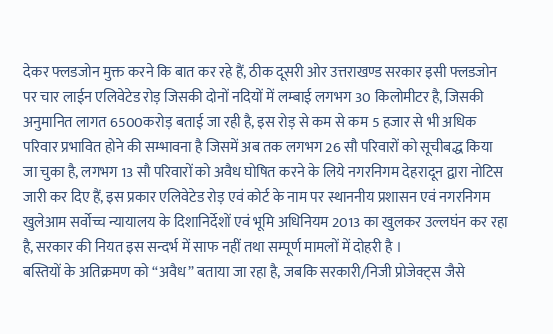देकर फ्लडजोन मुक्त करने कि बात कर रहे हैं, ठीक दूसरी ओर उत्तराखण्ड सरकार इसी फ्लडजोन पर चार लाईन एलिवेटेड रोड़ जिसकी दोनों नदियों में लम्बाई लगभग 30 किलोमीटर है, जिसकी अनुमानित लागत 6500करोड़ बताई जा रही है, इस रोड़ से कम से कम 5 हजार से भी अधिक परिवार प्रभावित होने की सम्भावना है जिसमें अब तक लगभग 26 सौ परिवारों को सूचीबद्ध किया जा चुका है, लगभग 13 सौ परिवारों को अवैध घोषित करने के लिये नगरनिगम देहरादून द्वारा नोटिस जारी कर दिए हैं, इस प्रकार एलिवेटेड रोड़ एवं कोर्ट के नाम पर स्थाननीय प्रशासन एवं नगरनिगम खुलेआम सर्वोच्च न्यायालय के दिशानिर्देशों एवं भूमि अधिनियम 2013 का खुलकर उल्लघंन कर रहा है, सरकार की नियत इस सन्दर्भ में साफ नहीं तथा सम्पूर्ण मामलों में दोहरी है ।
बस्तियों के अतिक्रमण को “अवैध” बताया जा रहा है, जबकि सरकारी/निजी प्रोजेक्ट्स जैसे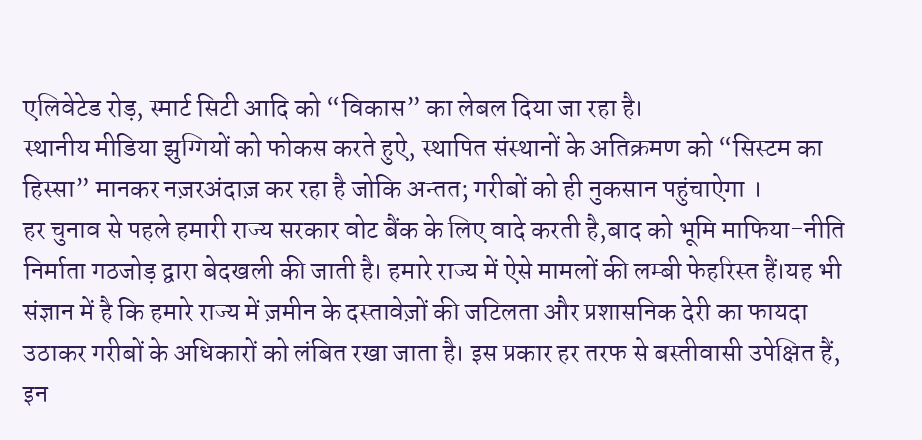एलिवेटेड रोड़, स्मार्ट सिटी आदि को “विकास” का लेबल दिया जा रहा है।
स्थानीय मीडिया झुग्गियों को फोकस करते हुऐ, स्थापित संस्थानों के अतिक्रमण को “सिस्टम का हिस्सा” मानकर नज़रअंदाज़ कर रहा है जोकि अन्तत; गरीबों को ही नुकसान पहुंचाऐगा ।
हर चुनाव से पहले हमारी राज्य सरकार वोट बैंक के लिए वादे करती है,बाद को भूमि माफिया-नीति निर्माता गठजोड़ द्वारा बेदखली की जाती है। हमारे राज्य में ऐसे मामलों की लम्बी फेहरिस्त हैं।यह भी संज्ञान में है कि हमारे राज्य में ज़मीन के दस्तावेज़ों की जटिलता और प्रशासनिक देरी का फायदा उठाकर गरीबों के अधिकारों को लंबित रखा जाता है। इस प्रकार हर तरफ से बस्तीवासी उपेक्षित हैं, इन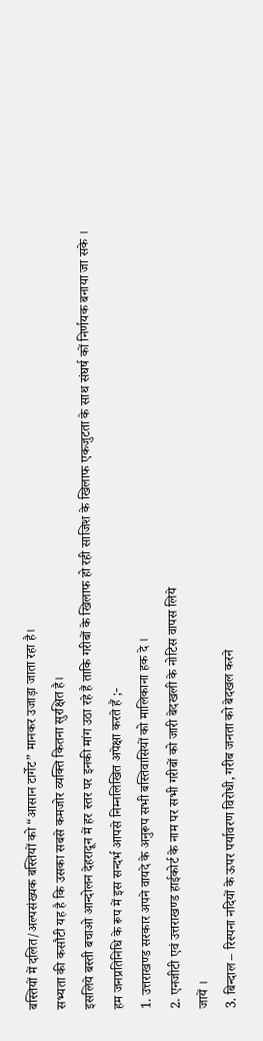बस्तियों में दलित/अल्पसंख्यक बस्तियों को “आसान टार्गेट” मानकर उजाड़ा जाता रहा है।
सभ्यता की कसौटी यह है कि उसका सबसे कमजोर व्यक्ति कितना सुरक्षित है।
इसलिये बस्ती बचाओ आन्दोलन देहरादून में हर स्तर पर इनकी मांग उठा रहे हैं ताकि गरीबों के खिलाफ हो रही साजिश के खिलाफ एकजुटता के साथ संघर्ष कों निर्णयक बनाया जा सके ।
हम जनप्रतिनिधि के रूप में इस सन्दर्भ आपसे निम्नलिखित अपेक्षा करते हैं ;-
1. उत्तराखण्ड सरकार अपने वायदे के अनुरूप सभी बस्तिवासियों को मालिकाना हक दे ।
2. एनजीटी एवं उत्तराखण्ड हाईकोर्ट के नाम पर सभी गरीबों को जारी बेदखली के नोटिस वापस लिये
जायें ।
3. बिन्दाल – रिस्पना नदियों के ऊपर पर्यावरण विरोधी, गरीब जनता को बेदखल करने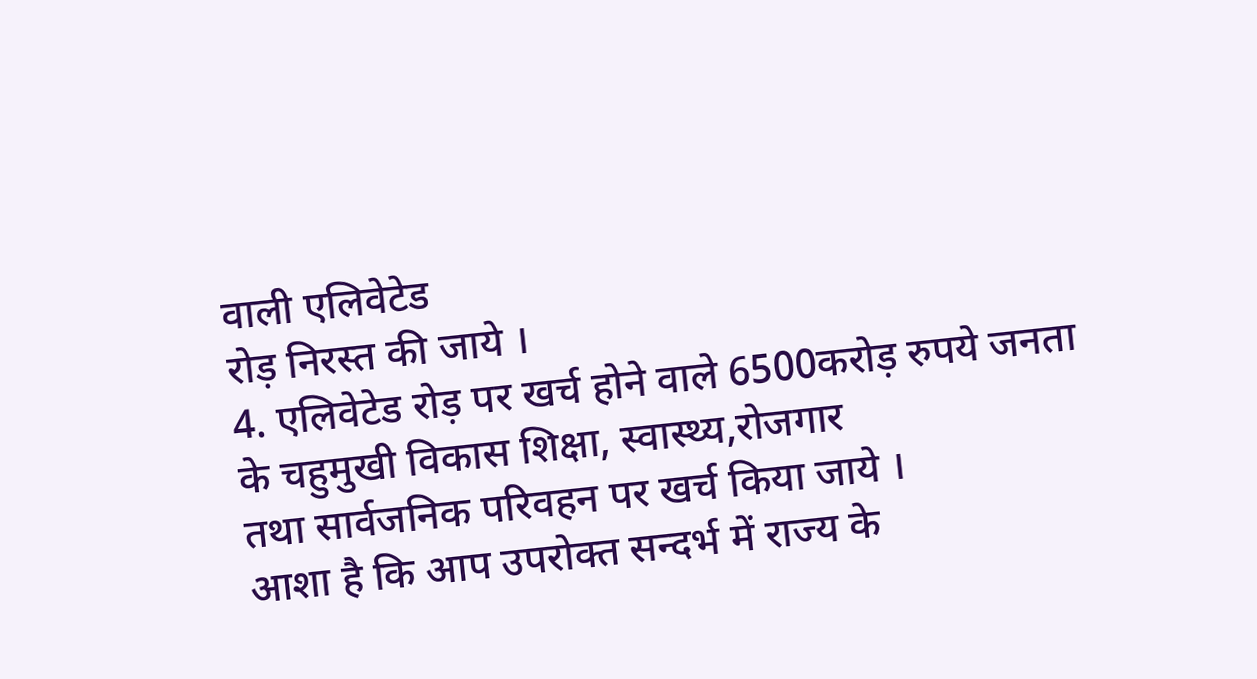वाली एलिवेटेड
रोड़ निरस्त की जाये ।
4. एलिवेटेड रोड़ पर खर्च होने वाले 6500करोड़ रुपये जनता के चहुमुखी विकास शिक्षा, स्वास्थ्य,रोजगार
तथा सार्वजनिक परिवहन पर खर्च किया जाये ।
आशा है कि आप उपरोक्त सन्दर्भ में राज्य के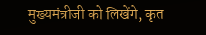मुख्यमंत्रीजी को लिखेंगे, कृत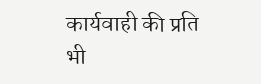कार्यवाही की प्रति भी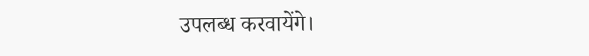उपलब्ध करवायेंगे।